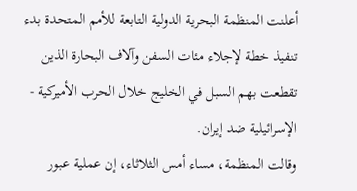أعلنت المنظمة البحرية الدولية التابعة للأمم المتحدة بدء تنفيذ خطة لإجلاء مئات السفن وآلاف البحارة الذين تقطعت بهم السبل في الخليج خلال الحرب الأميركية - الإسرائيلية ضد إيران.
وقالت المنظمة، مساء أمس الثلاثاء، إن عملية عبور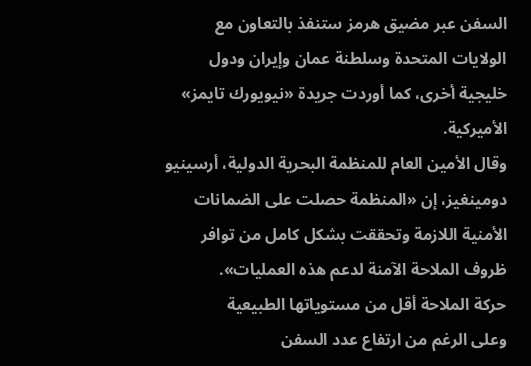السفن عبر مضيق هرمز ستنفذ بالتعاون مع الولايات المتحدة وسلطنة عمان وإيران ودول خليجية أخرى، كما أوردت جريدة «نيويورك تايمز» الأميركية.
وقال الأمين العام للمنظمة البحرية الدولية، أرسينيو دومينغيز، إن «المنظمة حصلت على الضمانات الأمنية اللازمة وتحققت بشكل كامل من توافر ظروف الملاحة الآمنة لدعم هذه العمليات».
حركة الملاحة أقل من مستوياتها الطبيعية
وعلى الرغم من ارتفاع عدد السفن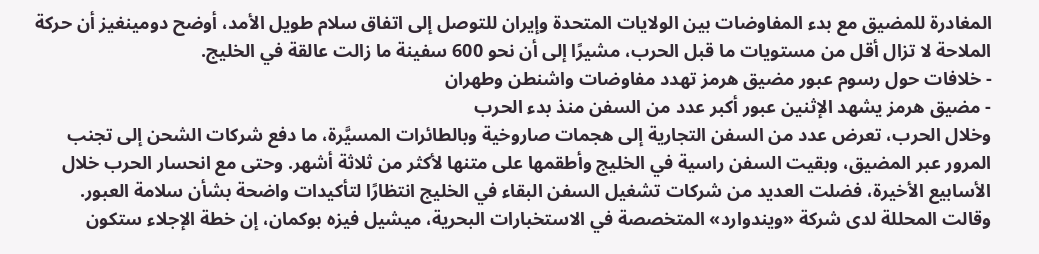المغادرة للمضيق مع بدء المفاوضات بين الولايات المتحدة وإيران للتوصل إلى اتفاق سلام طويل الأمد، أوضح دومينغيز أن حركة الملاحة لا تزال أقل من مستويات ما قبل الحرب، مشيرًا إلى أن نحو 600 سفينة ما زالت عالقة في الخليج.
- خلافات حول رسوم عبور مضيق هرمز تهدد مفاوضات واشنطن وطهران
- مضيق هرمز يشهد الإثنين عبور أكبر عدد من السفن منذ بدء الحرب
وخلال الحرب، تعرض عدد من السفن التجارية إلى هجمات صاروخية وبالطائرات المسيَّرة، ما دفع شركات الشحن إلى تجنب المرور عبر المضيق، وبقيت السفن راسية في الخليج وأطقمها على متنها لأكثر من ثلاثة أشهر. وحتى مع انحسار الحرب خلال الأسابيع الأخيرة، فضلت العديد من شركات تشغيل السفن البقاء في الخليج انتظارًا لتأكيدات واضحة بشأن سلامة العبور.
وقالت المحللة لدى شركة «ويندوارد» المتخصصة في الاستخبارات البحرية، ميشيل فيزه بوكمان، إن خطة الإجلاء ستكون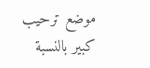موضع ترحيب كبير بالنسبة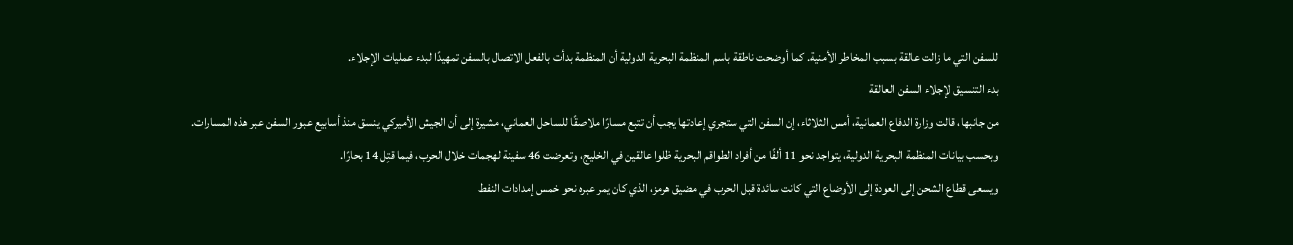للسفن التي ما زالت عالقة بسبب المخاطر الأمنية. كما أوضحت ناطقة باسم المنظمة البحرية الدولية أن المنظمة بدأت بالفعل الاتصال بالسفن تمهيدًا لبدء عمليات الإجلاء.
بدء التنسيق لإجلاء السفن العالقة
من جانبها، قالت وزارة الدفاع العمانية، أمس الثلاثاء، إن السفن التي ستجري إعادتها يجب أن تتبع مسارًا ملاصقًا للساحل العماني، مشيرة إلى أن الجيش الأميركي ينسق منذ أسابيع عبور السفن عبر هذه المسارات.
وبحسب بيانات المنظمة البحرية الدولية، يتواجد نحو 11 ألفًا من أفراد الطواقم البحرية ظلوا عالقين في الخليج، وتعرضت 46 سفينة لهجمات خلال الحرب، فيما قتِل 14 بحارًا.
ويسعى قطاع الشحن إلى العودة إلى الأوضاع التي كانت سائدة قبل الحرب في مضيق هرمز، الذي كان يمر عبره نحو خمس إمدادات النفط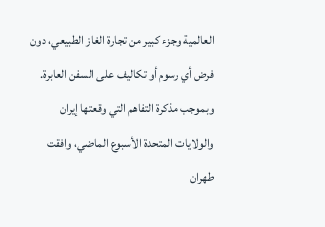العالمية وجزء كبير من تجارة الغاز الطبيعي، دون فرض أي رسوم أو تكاليف على السفن العابرة.
وبموجب مذكرة التفاهم التي وقعتها إيران والولايات المتحدة الأسبوع الماضي، وافقت طهران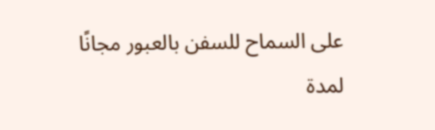على السماح للسفن بالعبور مجانًا لمدة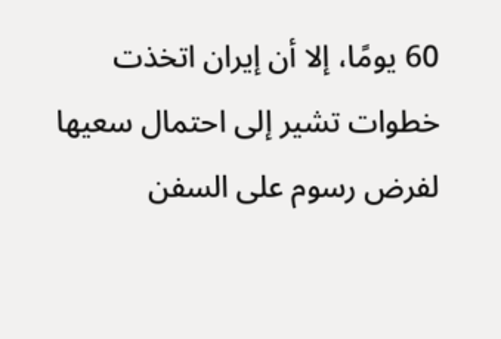60 يومًا، إلا أن إيران اتخذت خطوات تشير إلى احتمال سعيها لفرض رسوم على السفن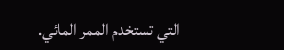التي تستخدم الممر المائي.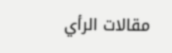مقالات الرأي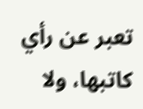تعبر عن رأي كاتبها، ولا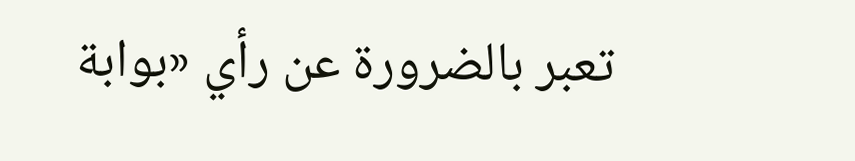تعبر بالضرورة عن رأي «بوابة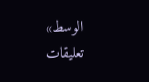الوسط»
تعليقات